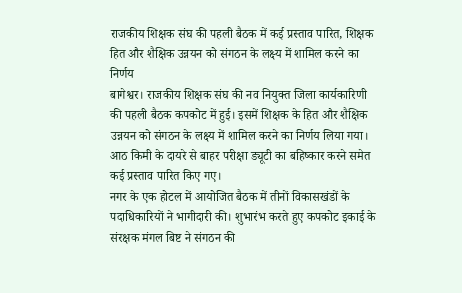राजकीय शिक्षक संघ की पहली बैठक में कई प्रस्ताव पारित, शिक्षक हित और शैक्षिक उन्नयन को संगठन के लक्ष्य में शामिल करने का निर्णय
बागेश्वर। राजकीय शिक्षक संघ की नव नियुक्त जिला कार्यकारिणी की पहली बैठक कपकोट में हुई। इसमें शिक्षक के हित और शैक्षिक उन्नयन को संगठन के लक्ष्य में शामिल करने का निर्णय लिया गया। आठ किमी के दायरे से बाहर परीक्षा ड्यूटी का बहिष्कार करने समेत कई प्रस्ताव पारित किए गए।
नगर के एक होटल में आयोजित बैठक में तीनों विकासखंडों के पदाधिकारियों ने भागीदारी की। शुभारंभ करते हुए कपकोट इकाई के संरक्षक मंगल बिष्ट ने संगठन की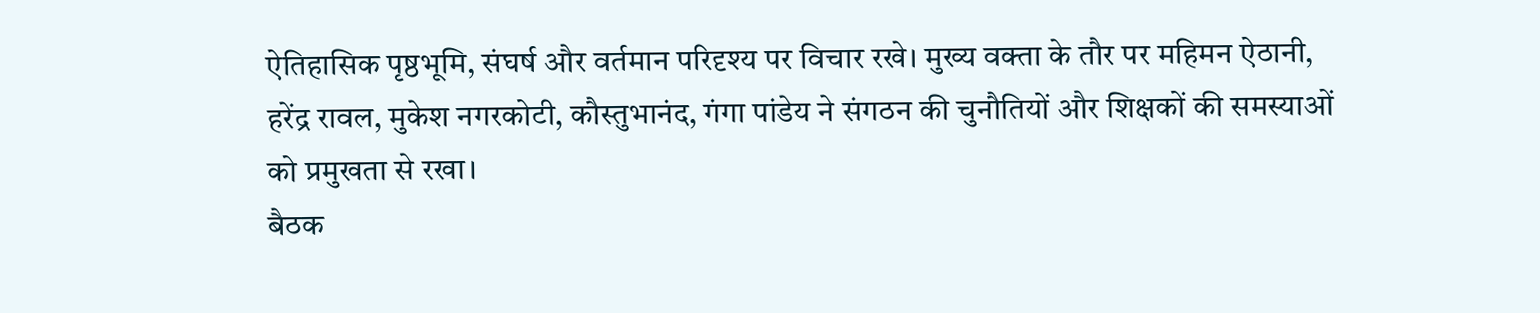ऐतिहासिक पृष्ठभूमि, संघर्ष और वर्तमान परिदृश्य पर विचार रखे। मुख्य वक्ता के तौर पर महिमन ऐठानी, हरेंद्र रावल, मुकेश नगरकोटी, कौस्तुभानंद, गंगा पांडेय ने संगठन की चुनौतियों और शिक्षकों की समस्याओं को प्रमुखता से रखा।
बैठक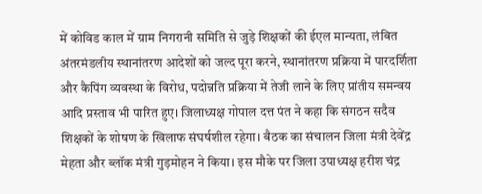में कोविड काल में ग्राम निगरानी समिति से जुड़े शिक्षकों की ईएल मान्यता, लंबित अंतरमंडलीय स्थानांतरण आदेशों को जल्द पूरा करने, स्थानांतरण प्रक्रिया में पारदर्शिता और कैपिंग व्यवस्था के विरोध, पदोन्नति प्रक्रिया में तेजी लाने के लिए प्रांतीय समन्वय आदि प्रस्ताव भी पारित हुए। जिलाध्यक्ष गोपाल दत्त पंत ने कहा कि संगठन सदैव शिक्षकों के शोषण के खिलाफ संघर्षशील रहेगा। बैठक का संचालन जिला मंत्री देवेंद्र मेहता और ब्लॉक मंत्री गुड़मोहन ने किया। इस मौके पर जिला उपाध्यक्ष हरीश चंद्र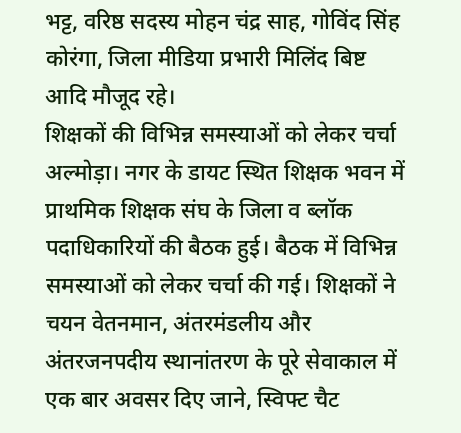भट्ट, वरिष्ठ सदस्य मोहन चंद्र साह, गोविंद सिंह कोरंगा, जिला मीडिया प्रभारी मिलिंद बिष्ट आदि मौजूद रहे।
शिक्षकों की विभिन्न समस्याओं को लेकर चर्चा
अल्मोड़ा। नगर के डायट स्थित शिक्षक भवन में प्राथमिक शिक्षक संघ के जिला व ब्लॉक पदाधिकारियों की बैठक हुई। बैठक में विभिन्न समस्याओं को लेकर चर्चा की गई। शिक्षकों ने चयन वेतनमान, अंतरमंडलीय और अंतरजनपदीय स्थानांतरण के पूरे सेवाकाल में एक बार अवसर दिए जाने, स्विफ्ट चैट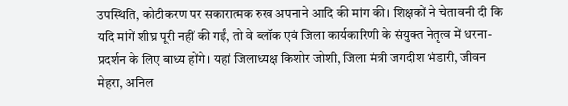उपस्थिति, कोटीकरण पर सकारात्मक रुख अपनाने आदि की मांग की। शिक्षकों ने चेतावनी दी कि यदि मांगें शीघ्र पूरी नहीं की गईं, तो वे ब्लॉक एवं जिला कार्यकारिणी के संयुक्त नेतृत्व में धरना-प्रदर्शन के लिए बाध्य होंगे। यहां जिलाध्यक्ष किशोर जोशी, जिला मंत्री जगदीश भंडारी, जीवन मेहरा, अनिल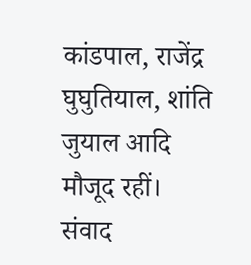कांडपाल, राजेंद्र घुघुतियाल, शांति जुयाल आदि मौजूद रहीं। संवाद